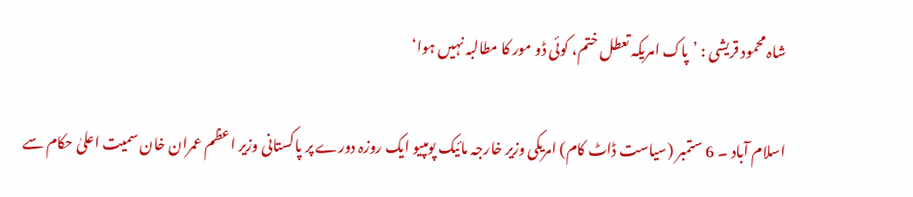شاہ محمود قریشی : ’پاک امریکہ تعطل ختم، کوئی ڈو مور کا مطالبہ نہیں ہوا‘

اسلام آباد ۔ 6 ستمبر (سیاست ڈاٹ کام) امریکی وزیر خارجہ مائیک پومپیو ایک روزہ دورے پر پاکستانی وزیر اعظم عمران خان سمیت اعلیٰ حکام سے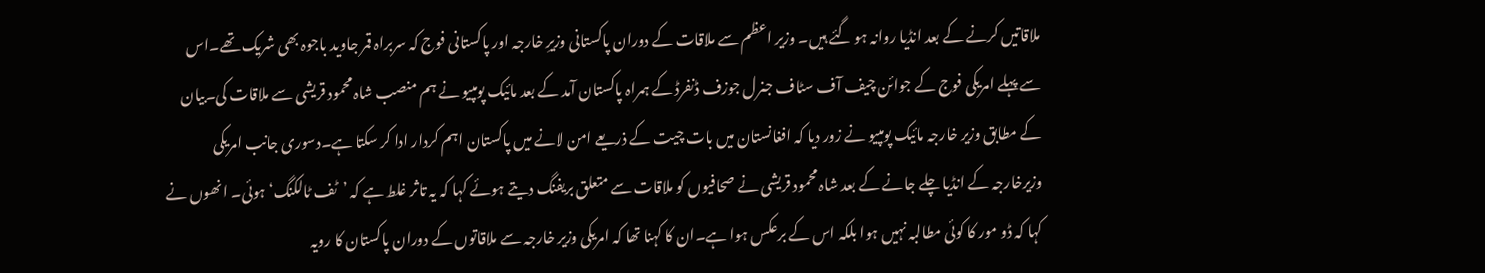ملاقاتیں کرنے کے بعد انڈیا روانہ ہو گئے ہیں۔ وزیر اعظم سے ملاقات کے دوران پاکستانی وزیرِ خارجہ اور پاکستانی فوج کہ سربراہ قمر جاوید باجوہ بھی شریک تھے۔اس سے پہلے امریکی فوج کے جوائن چیف آف سٹاف جنرل جوزف ڈنفرڈ کے ہمراہ پاکستان آمد کے بعد مائیک پومپیو نے ہم منصب شاہ محمود قریشی سے ملاقات کی۔بیان کے مطابق وزیر خارجہ مائیک پومپیو نے زور دیا کہ افغانستان میں بات چیت کے ذریعے امن لانے میں پاکستان اہم کردار ادا کر سکتا ہے۔دسوری جانب امریکی وزیرخارجہ کے انڈیا چلے جانے کے بعد شاہ محمود قریشی نے صحافیوں کو ملاقات سے متعلق بریفنگ دیتے ہوئے کہا کہ یہ تاثر غلط ہے کہ ’ٹف ٹالکنگ‘ ہوئی۔ انھوں نے کہا کہ ڈو مور کا کوئی مطالبہ نہیں ہوا بلکہ اس کے برعکس ہوا ہے۔ان کا کہنا تھا کہ امریکی وزیر خارجہ سے ملاقاتوں کے دوران پاکستان کا رویہ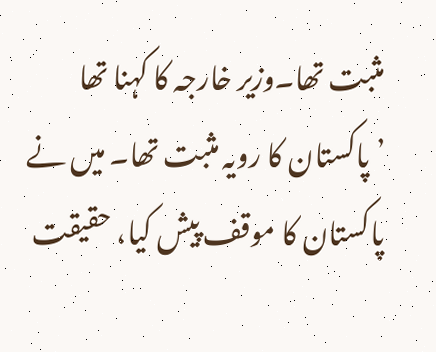مثبت تھا۔وزیر خارجہ کا کہنا تھا ’پاکستان کا رویہ مثبت تھا۔ میں نے پاکستان کا موقف پیش کیا، حقیقت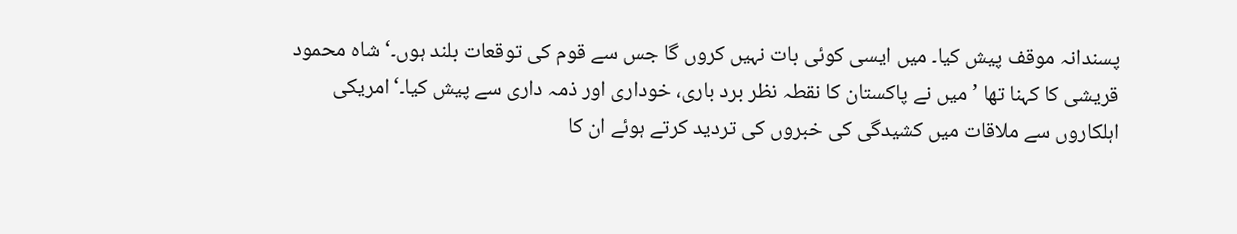پسندانہ موقف پیش کیا۔ میں ایسی کوئی بات نہیں کروں گا جس سے قوم کی توقعات بلند ہوں۔‘شاہ محمود قریشی کا کہنا تھا ’میں نے پاکستان کا نقطہ نظر برد باری، خوداری اور ذمہ داری سے پیش کیا۔‘امریکی اہلکاروں سے ملاقات میں کشیدگی کی خبروں کی تردید کرتے ہوئے ان کا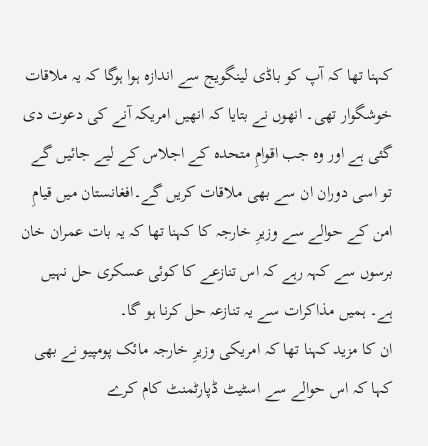کہنا تھا کہ آپ کو باڈی لینگویج سے اندازہ ہوا ہوگا کہ یہ ملاقات خوشگوار تھی۔ انھوں نے بتایا کہ انھیں امریکہ آنے کی دعوت دی گئی ہے اور وہ جب اقوامِ متحدہ کے اجلاس کے لیے جائیں گے تو اسی دوران ان سے بھی ملاقات کریں گے۔افغانستان میں قیامِ امن کے حوالے سے وزیرِ خارجہ کا کہنا تھا کہ یہ بات عمران خان برسوں سے کہہ رہے کہ اس تنازعے کا کوئی عسکری حل نہیں ہے۔ ہمیں مذاکرات سے یہ تنازعہ حل کرنا ہو گا۔
ان کا مزید کہنا تھا کہ امریکی وزیرِ خارجہ مائک پومپیو نے بھی کہا کہ اس حوالے سے اسٹیٹ ڈپارٹمنٹ کام کرے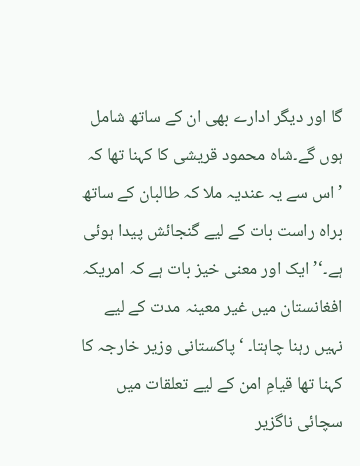گا اور دیگر ادارے بھی ان کے ساتھ شامل ہوں گے۔شاہ محمود قریشی کا کہنا تھا کہ ’اس سے یہ عندیہ ملا کہ طالبان کے ساتھ براہ راست بات کے لیے گنجائش پیدا ہوئی ہے۔‘’ایک اور معنی خیز بات ہے کہ امریکہ افغانستان میں غیر معینہ مدت کے لیے نہیں رہنا چاہتا۔ ‘پاکستانی وزیر خارجہ کا کہنا تھا قیامِ امن کے لیے تعلقات میں سچائی ناگزیر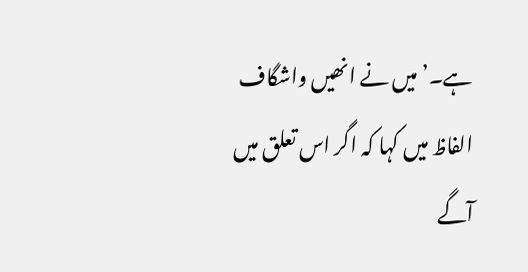ہے۔’میں نے انھیں واشگاف الفاظ میں کہا کہ اگر اس تعلق میں آگے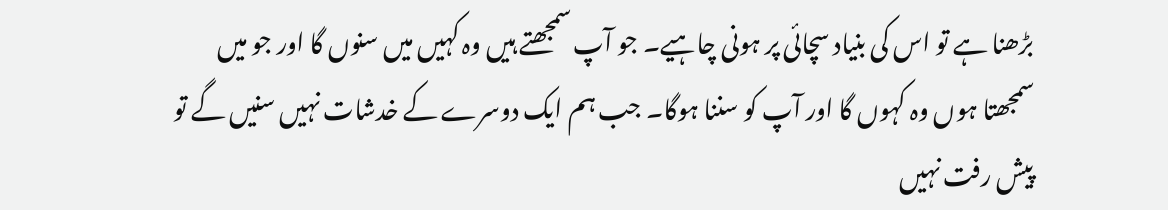بڑھنا ہے تو اس کی بنیاد سچائی پر ہونی چاہیے۔ جو آپ سمجھتے ہیں وہ کہیں میں سنوں گا اور جو میں سمجھتا ہوں وہ کہوں گا اور آپ کو سننا ہوگا۔ جب ہم ایک دوسرے کے خدشات نہیں سنیں گے تو پیش رفت نہیں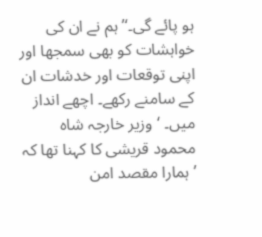ہو پائے گی۔‘’ہم نے ان کی خواہشات کو بھی سمجھا اور اپنی توقعات اور خدشات ان کے سامنے رکھے۔ اچھے انداز میں۔ ‘وزیر خارجہ شاہ محمود قریشی کا کہنا تھا کہ ’ہمارا مقصد امن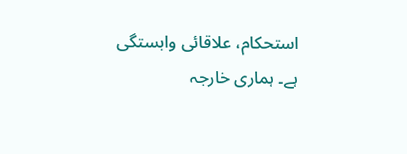استحکام، علاقائی وابستگی ہے۔ ہماری خارجہ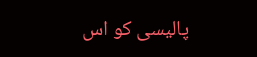پالیسی کو اس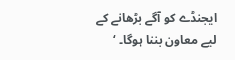ایجنڈے کو آگے بڑھانے کے لیے معاون بننا ہوگا۔ ‘